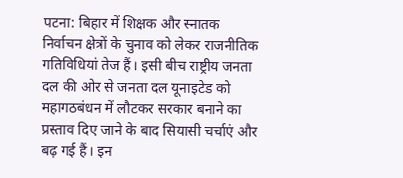पटना: बिहार में शिक्षक और स्नातक निर्वाचन क्षेत्रों के चुनाव को लेकर राजनीतिक गतिविधियां तेज हैं। इसी बीच राष्ट्रीय जनता दल की ओर से जनता दल यूनाइटेड को महागठबंधन में लौटकर सरकार बनाने का प्रस्ताव दिए जाने के बाद सियासी चर्चाएं और बढ़ गई हैं। इन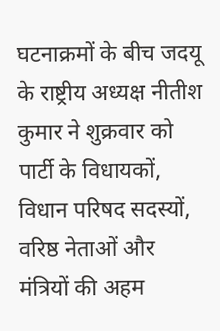घटनाक्रमों के बीच जदयू के राष्ट्रीय अध्यक्ष नीतीश कुमार ने शुक्रवार को पार्टी के विधायकों, विधान परिषद सदस्यों, वरिष्ठ नेताओं और मंत्रियों की अहम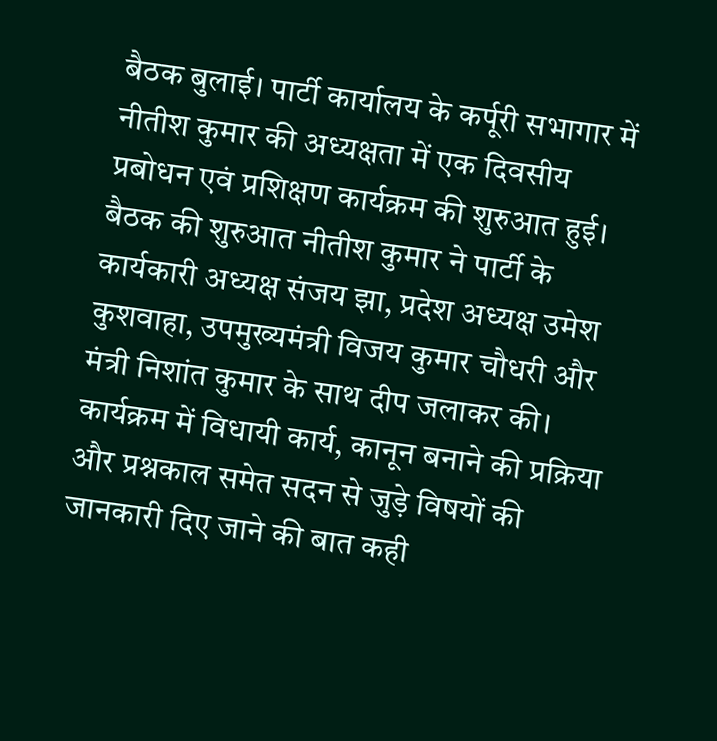बैठक बुलाई। पार्टी कार्यालय के कर्पूरी सभागार में नीतीश कुमार की अध्यक्षता में एक दिवसीय प्रबोधन एवं प्रशिक्षण कार्यक्रम की शुरुआत हुई।
बैठक की शुरुआत नीतीश कुमार ने पार्टी के कार्यकारी अध्यक्ष संजय झा, प्रदेश अध्यक्ष उमेश कुशवाहा, उपमुख्यमंत्री विजय कुमार चौधरी और मंत्री निशांत कुमार के साथ दीप जलाकर की। कार्यक्रम में विधायी कार्य, कानून बनाने की प्रक्रिया और प्रश्नकाल समेत सदन से जुड़े विषयों की जानकारी दिए जाने की बात कही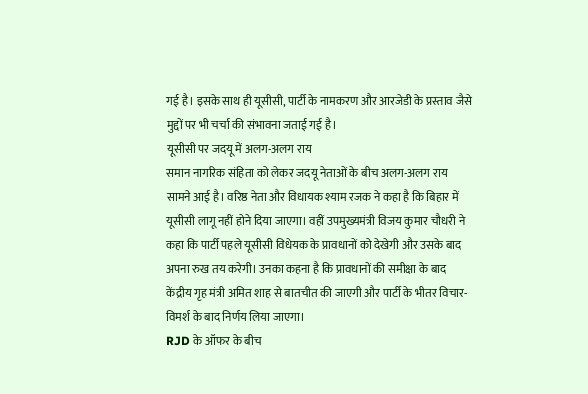गई है। इसके साथ ही यूसीसी, पार्टी के नामकरण और आरजेडी के प्रस्ताव जैसे मुद्दों पर भी चर्चा की संभावना जताई गई है।
यूसीसी पर जदयू में अलग-अलग राय
समान नागरिक संहिता को लेकर जदयू नेताओं के बीच अलग-अलग राय सामने आई है। वरिष्ठ नेता और विधायक श्याम रजक ने कहा है कि बिहार में यूसीसी लागू नहीं होने दिया जाएगा। वहीं उपमुख्यमंत्री विजय कुमार चौधरी ने कहा कि पार्टी पहले यूसीसी विधेयक के प्रावधानों को देखेगी और उसके बाद अपना रुख तय करेगी। उनका कहना है कि प्रावधानों की समीक्षा के बाद केंद्रीय गृह मंत्री अमित शाह से बातचीत की जाएगी और पार्टी के भीतर विचार-विमर्श के बाद निर्णय लिया जाएगा।
RJD के ऑफर के बीच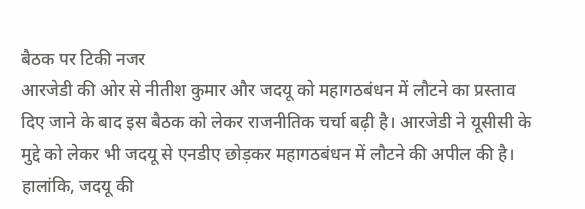बैठक पर टिकी नजर
आरजेडी की ओर से नीतीश कुमार और जदयू को महागठबंधन में लौटने का प्रस्ताव दिए जाने के बाद इस बैठक को लेकर राजनीतिक चर्चा बढ़ी है। आरजेडी ने यूसीसी के मुद्दे को लेकर भी जदयू से एनडीए छोड़कर महागठबंधन में लौटने की अपील की है। हालांकि, जदयू की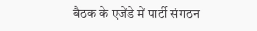बैठक के एजेंडे में पार्टी संगठन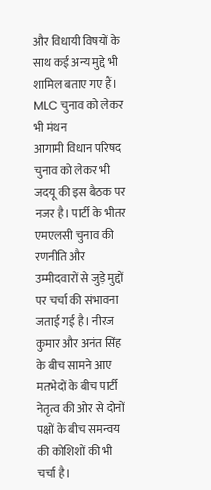और विधायी विषयों के साथ कई अन्य मुद्दे भी शामिल बताए गए हैं।
MLC चुनाव को लेकर भी मंथन
आगामी विधान परिषद चुनाव को लेकर भी जदयू की इस बैठक पर नजर है। पार्टी के भीतर एमएलसी चुनाव की रणनीति और उम्मीदवारों से जुड़े मुद्दों पर चर्चा की संभावना जताई गई है। नीरज कुमार और अनंत सिंह के बीच सामने आए मतभेदों के बीच पार्टी नेतृत्व की ओर से दोनों पक्षों के बीच समन्वय की कोशिशों की भी चर्चा है।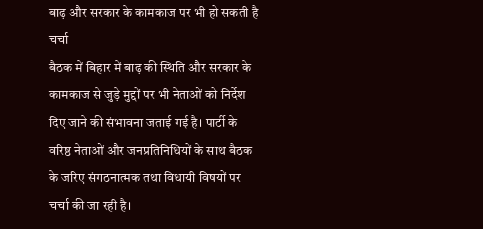बाढ़ और सरकार के कामकाज पर भी हो सकती है चर्चा
बैठक में बिहार में बाढ़ की स्थिति और सरकार के कामकाज से जुड़े मुद्दों पर भी नेताओं को निर्देश दिए जाने की संभावना जताई गई है। पार्टी के वरिष्ठ नेताओं और जनप्रतिनिधियों के साथ बैठक के जरिए संगठनात्मक तथा विधायी विषयों पर चर्चा की जा रही है।